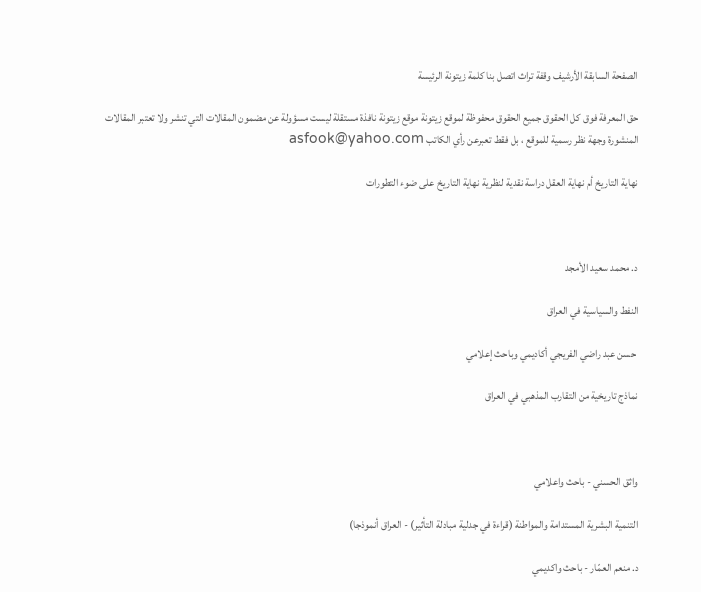الصفحة السابقة الأرشيف وقفة تراث اتصل بنا كلمة زيتونة الرئيسة

حق المعرفة فوق كل الحقوق جميع الحقوق محفوظة لموقع زيتونة موقع زيتونة نافذة مستقلة ليست مسؤولة عن مضمون المقالات التي تنشر ولا تعتبر المقالات المنشورة وجهة نظر رسمية للموقع ، بل فقط تعبرعن رأي الكاتب asfook@yahoo.com

نهاية التاريخ أم نهاية العقل دراسة نقدية لنظرية نهاية التاريخ على ضوء التطورات



د. محمد سعيد الأمجد

النفط والسياسية في العراق

 حسن عبد راضي الفريجي أكاديمي وباحث إعلامي

نماذج تاريخية من التقارب المذهبي في العراق



واثق الحسني - باحث واعلامي

التنمية البشرية المستدامة والمواطنة (قراءة في جدلية مبادلة التأثير) - العراق أنموذجا)

د. منعم العمّار - باحث واكديمي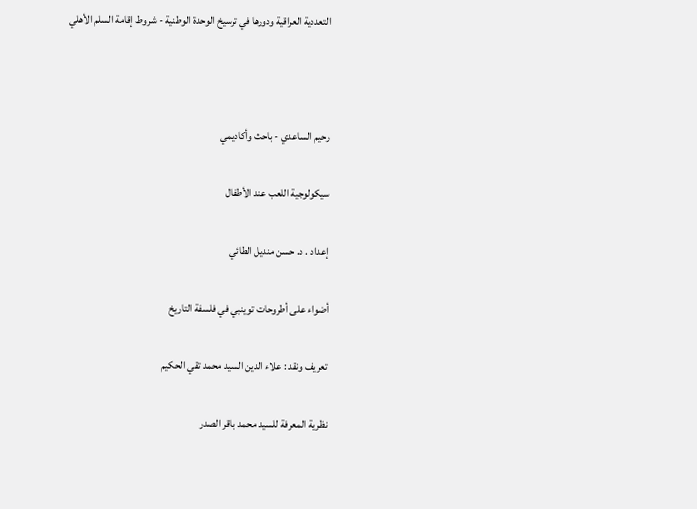التعددية العراقية ودورها في ترسيخ الوحدة الوطنية - شروط إقامة السلم الأهلي



رحيم الساعدي - باحث وأكاديمي

سيكولوجية اللعب عند الأطفال

إعداد . د. حسن منديل الطائي

أضواء على أطروحات توينبي في فلسفة التاريخ

تعريف ونقد : علاء الدين السيد محمد تقي الحكيم

نظرية المعرفة للسيد محمد باقر الصدر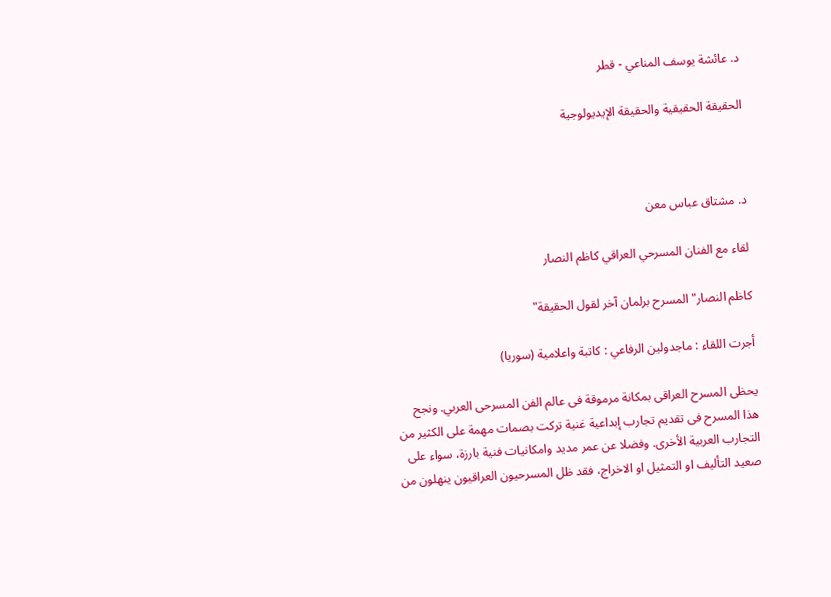د. عائشة يوسف المناعي - قطر

الحقيقة الحقيقية والحقيقة الإيديولوجية



د. مشتاق عباس معن

لقاء مع الفنان المسرحي العراقي كاظم النصار

كاظم النصار"المسرح برلمان آخر لقول الحقيقة"

أجرت اللقاء : ماجدولين الرفاعي : كاتبة واعلامية (سوريا)

يحظى المسرح العراقى بمكانة مرموقة فى عالم الفن المسرحى العربي. ونجح هذا المسرح فى تقديم تجارب إبداعية غنية تركت بصمات مهمة على الكثير من التجارب العربية الأخرى. وفضلا عن عمر مديد وامكانيات فنية بارزة، سواء على صعيد التأليف او التمثيل او الاخراج، فقد ظل المسرحيون العراقيون ينهلون من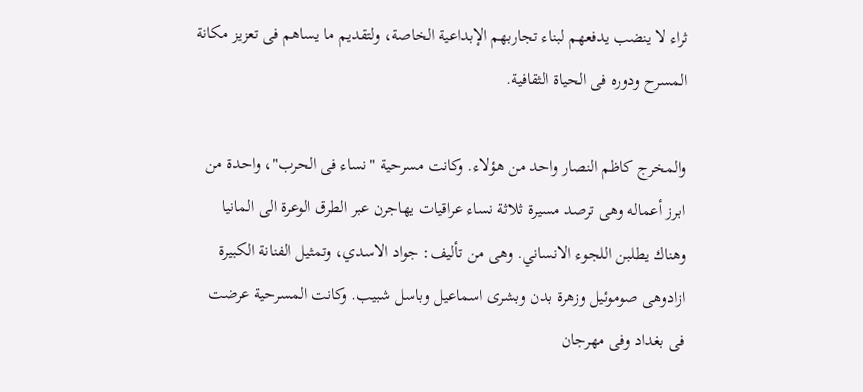ثراء لا ينضب يدفعهم لبناء تجاربهم الإبداعية الخاصة، ولتقديم ما يساهم فى تعزيز مكانة المسرح ودوره فى الحياة الثقافية.

والمخرج كاظم النصار واحد من هؤلاء. وكانت مسرحية "نساء فى الحرب"، واحدة من ابرز أعماله وهى ترصد مسيرة ثلاثة نساء عراقيات يهاجرن عبر الطرق الوعرة الى المانيا وهناك يطلبن اللجوء الانساني. وهى من تأليف: جواد الاسدي، وتمثيل الفنانة الكبيرة ازادوهى صوموئيل وزهرة بدن وبشرى اسماعيل وباسل شبيب. وكانت المسرحية عرضت فى بغداد وفى مهرجان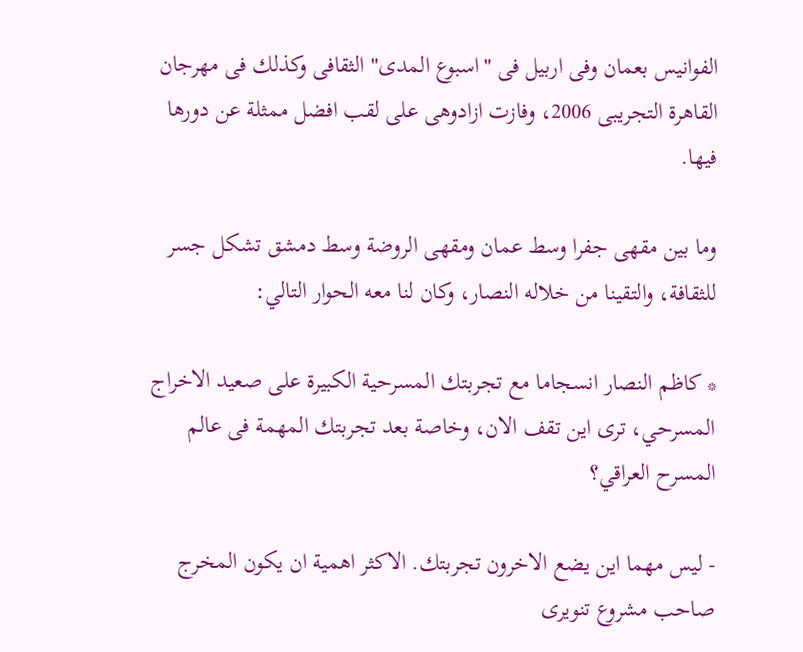الفوانيس بعمان وفى اربيل فى "اسبوع المدى" الثقافى وكذلك فى مهرجان القاهرة التجريبى 2006، وفازت ازادوهى على لقب افضل ممثلة عن دورها فيها.

وما بين مقهى جفرا وسط عمان ومقهى الروضة وسط دمشق تشكل جسر للثقافة، والتقينا من خلاله النصار، وكان لنا معه الحوار التالي:

* كاظم النصار انسجاما مع تجربتك المسرحية الكبيرة على صعيد الاخراج المسرحي، ترى اين تقف الان، وخاصة بعد تجربتك المهمة فى عالم المسرح العراقي؟

- ليس مهما اين يضع الاخرون تجربتك. الاكثر اهمية ان يكون المخرج صاحب مشروع تنويرى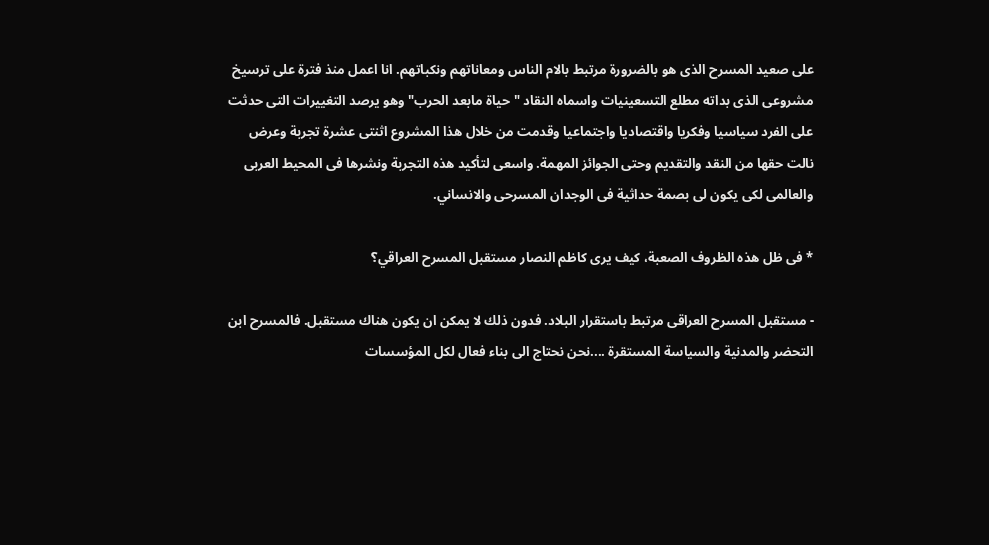على صعيد المسرح الذى هو بالضرورة مرتبط بالام الناس ومعاناتهم ونكباتهم. انا اعمل منذ فترة على ترسيخ مشروعى الذى بداته مطلع التسعينيات واسماه النقاد "حياة مابعد الحرب" وهو يرصد التغييرات التى حدثت على الفرد سياسيا وفكريا واقتصاديا واجتماعيا وقدمت من خلال هذا المشروع اثنتى عشرة تجربة وعرض نالت حقها من النقد والتقديم وحتى الجوائز المهمة. واسعى لتأكيد هذه التجربة ونشرها فى المحيط العربى والعالمى لكى يكون لى بصمة حداثية فى الوجدان المسرحى والانساني.

* فى ظل هذه الظروف الصعبة، كيف يرى كاظم النصار مستقبل المسرح العراقي؟

- مستقبل المسرح العراقى مرتبط باستقرار البلاد. فدون ذلك لا يمكن ان يكون هناك مستقبل. فالمسرح ابن التحضر والمدنية والسياسة المستقرة ....نحن نحتاج الى بناء فعال لكل المؤسسات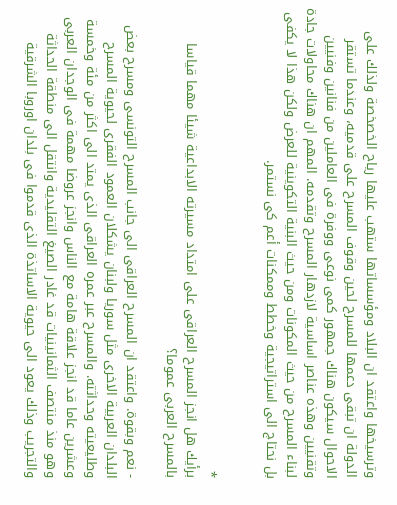وترسيخها واعتقد ان البلاد ومؤسساتها ستهب عليها رياح الخصخصة ولذلك على الدولة ان تبقى دعمها للمسرح لحين وقوف المسرح على قدميه، وعندما تستقر الاحوال سيكون هناك جمهور كمى نوعى ووفرة فى العاملين من فنانين وفنيين وتقنيين وهذه عناصر اساسية لازدهار المسرح وتقدمه. المهم ان هناك محاولات جادة لبناء المسرح من حيث المكونات ومن حيث البنية التكوينية للعرض ولكن هذا لا يكفى بل نحتاج الى استراتيجية وخطط وممكنات أعم كى نستمر.


*
برأيك هل انجز المسرح العراقى على امتداد مسيرته الابداعية شيئا مهما قياسا بالمسرح العربى عموما؟

- نعم وبقوة. واعتقد ان المسرح العراقى الى جانب المسرح التونسى ومسرح بعض البلدان العربية الاخرى مثل سوريا ولبنان يشكلان العمود الفقرى لحيوية المسرح وطليعيته وحداثته. والمسرح عبر عمره العراقى الذى يمتد الى اكثر من مئة وخمسة وعشرين عاما قد انجز علاقة هامة مع الناس وانجز عروضا مهمة فى الوجدان العربى وهو منذ منتصف الثمانينيات قد غادر الصيغ التقليدية وانتقل الى منطقة الحداثة والتجريب وذلك يعود الى حيوية الاساتذة الذى قدموا فى بلدان اوروبا الشرقية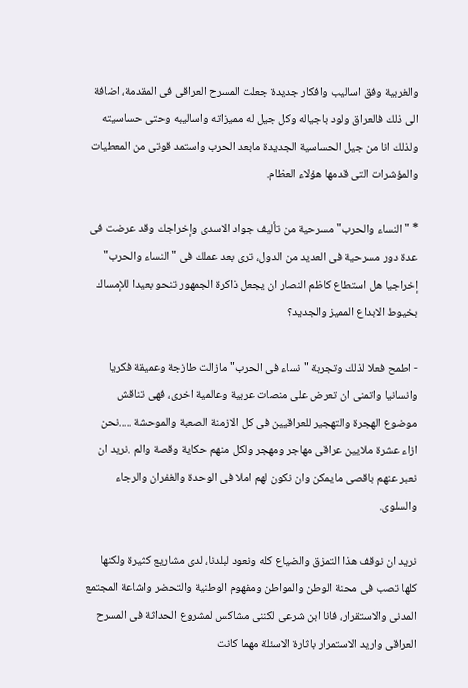والغربية وفق اساليب وافكار جديدة جعلت المسرح العراقى فى المقدمة، اضافة الى ذلك فالعراق ولود باجياله وكل جيل له مميزاته واساليبه وحتى حساسيته ولذلك انا من جيل الحساسية الجديدة مابعد الحرب واستمد قوتى من المعطيات والمؤشرات التى قدمها هؤلاء العظام.

* "النساء والحرب" مسرحية من تأليف جواد الاسدى وإخراجك وقد عرضت فى عدة دور مسرحية فى العديد من الدول، ترى بعد عملك فى "النساء والحرب" إخراجيا هل استطاع كاظم النصار ان يجعل ذاكرة الجمهور تنحو بعيدا للإمساك بخيوط الابداع المميز والجديد؟

- اطمح فعلا لذلك وتجربة "نساء فى الحرب" مازالت طازجة وعميقة فكريا وانسانيا واتمنى ان تعرض على منصات عربية وعالمية اخرى، فهى تناقش موضوع الهجرة والتهجير للعراقيين فى كل الازمنة الصعبة والموحشة .....نحن ازاء عشرة ملايين عراقى مهاجر ومهجر ولكل منهم حكاية وقصة والم .نريد ان نعبر عنهم باقصى مايمكن وان نكون لهم املا فى الوحدة والغفران والرجاء والسلوى.

نريد ان نوقف هذا التمزق والضياع كله ونعود لبلدنا، لدى مشاريع كثيرة ولكنها كلها تصب فى محنة الوطن والمواطن ومفهوم الوطنية والتحضر واشاعة المجتمع المدنى والاستقرار، فانا ابن شرعى لكننى مشاكس لمشروع الحداثة فى المسرح العراقى واريد الاستمرار باثارة الاسئلة مهما كانت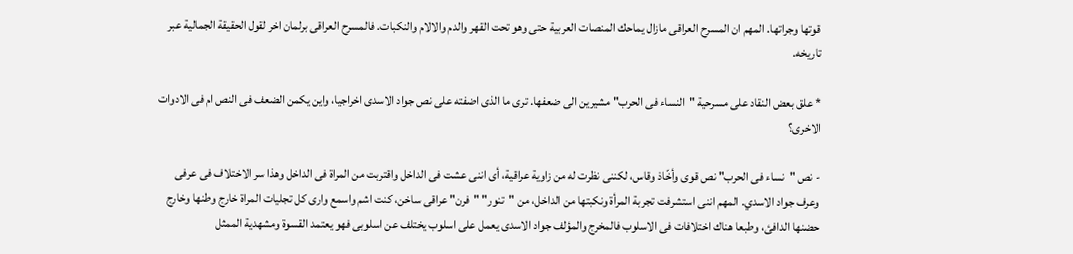قوتها وجراتها. المهم ان المسرح العراقى مازال يماحك المنصات العربية حتى وهو تحت القهر والدم والالام والنكبات. فالمسرح العراقى برلمان اخر لقول الحقيقة الجمالية عبر تاريخه.

* علق بعض النقاد على مسرحية "النساء فى الحرب" مشيرين الى ضعفها. ترى ما الذى اضفته على نص جواد الاسدى اخراجيا، واين يكمن الضعف فى النص ام فى الادوات الاخرى؟

- نص "نساء فى الحرب" نص قوى وأخّاذ وقاس، لكننى نظرت له من زاوية عراقية، أى اننى عشت فى الداخل واقتربت من المراة فى الداخل وهذا سر الاختلاف فى عرفى وعرف جواد الاسدي. المهم اننى استشرفت تجربة المرأة ونكبتها من الداخل، من "تنور" "فرن" عراقى ساخن، كنت اشم واسمع وارى كل تجليات المراة خارج وطنها وخارج حضنها الدافئ، وطبعا هناك اختلافات فى الاسلوب فالمخرج والمؤلف جواد الاسدى يعمل على اسلوب يختلف عن اسلوبى فهو يعتمد القسوة ومشهدية الممثل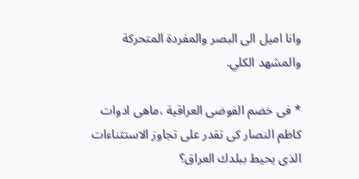وانا اميل الى البصر والمفردة المتحركة والمشهد الكلي.

* فى خضم الفوضى العراقية ،ماهى ادوات كاظم النصار كى تقدر على تجاوز الاستثناءات الذى يحيط ببلدك العراق؟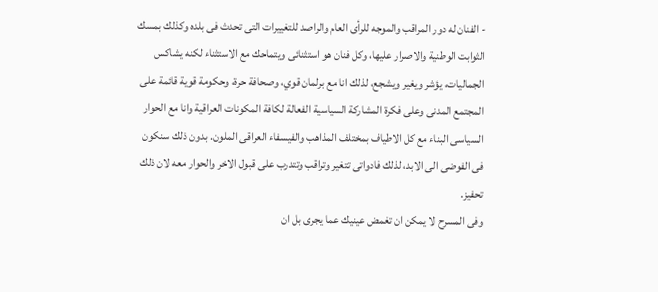- الفنان له دور المراقب والموجه للرأى العام والراصد للتغييرات التى تحدث فى بلده وكذلك بمسك الثوابت الوطنية والاصرار عليها، وكل فنان هو استثنائى ويتماحك مع الاستثناء لكنه يشاكس الجماليات، يؤشر ويغير ويشجع، لذلك انا مع برلمان قوي، وصحافة حرة، وحكومة قوية قائمة على المجتمع المدنى وعلى فكرة المشاركة السياسية الفعالة لكافة المكونات العراقية وانا مع الحوار السياسى البناء مع كل الاطياف بمختلف المذاهب والفيسفاء العراقى الملون. بدون ذلك سنكون فى الفوضى الى الابد، لذلك فادواتى تتغير وتراقب وتتدرب على قبول الاخر والحوار معه لان ذلك تحفيز.
وفى المسرح لا يمكن ان تغمض عينيك عما يجرى بل ان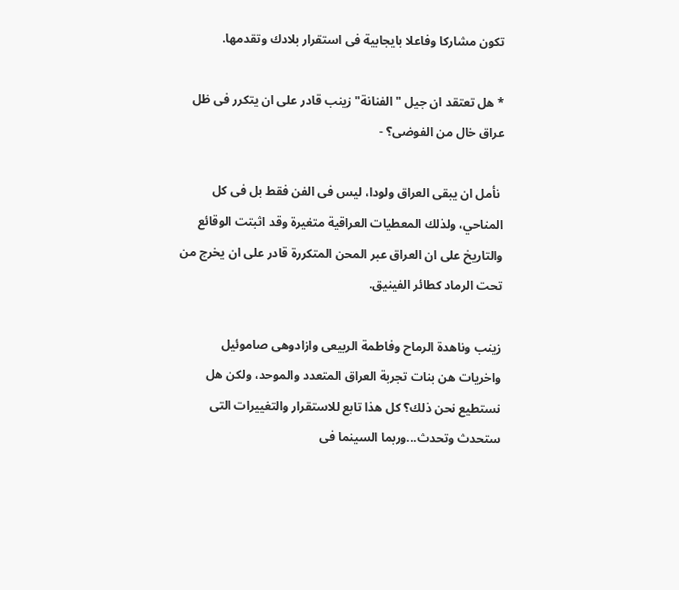تكون مشاركا وفاعلا بايجابية فى استقرار بلادك وتقدمها.

* هل تعتقد ان جيل "الفنانة" زينب قادر على ان يتكرر فى ظل عراق خال من الفوضى؟ -

 نأمل ان يبقى العراق ولودا، ليس فى الفن فقط بل فى كل المناحي، ولذلك المعطيات العراقية متغيرة وقد اثبتت الوقائع والتاريخ على ان العراق عبر المحن المتكررة قادر على ان يخرج من تحت الرماد كطائر الفينيق.

زينب وناهدة الرماح وفاطمة الربيعى وازادوهى صاموئيل واخريات هن بنات تجربة العراق المتعدد والموحد، ولكن هل نستطيع نحن ذلك؟ كل هذا تابع للاستقرار والتغييرات التى ستحدث وتحدث...وربما السينما فى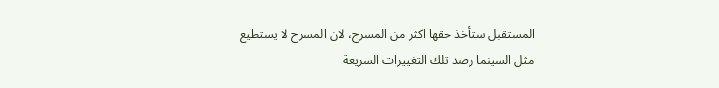المستقبل ستأخذ حقها اكثر من المسرح، لان المسرح لا يستطيع مثل السينما رصد تلك التغييرات السريعة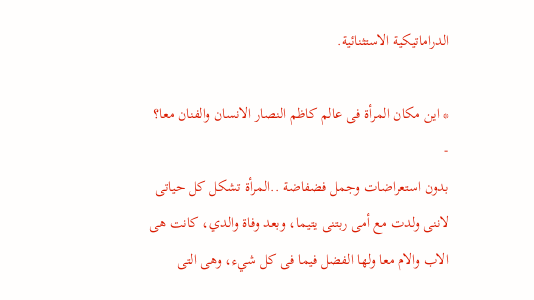الدراماتيكية الاستثنائية.

* اين مكان المرأة فى عالم كاظم النصار الانسان والفنان معا؟
-
بدون استعراضات وجمل فضفاضة ..المرأة تشكل كل حياتى لاننى ولدت مع أمى ربتنى يتيما، وبعد وفاة والدي، كانت هى الاب والام معا ولها الفضل فيما فى كل شيء، وهى التى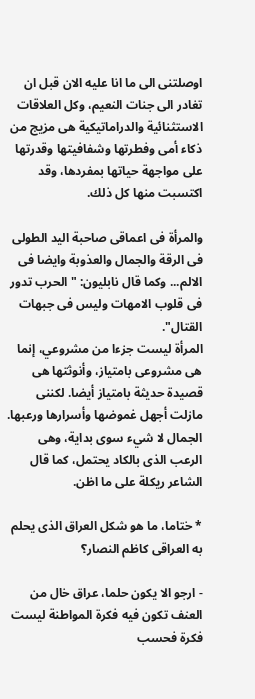اوصلتنى الى ما انا عليه الان قبل ان تغادر الى جنات النعيم، وكل العلاقات الاستثنائية والدراماتيكية هى مزيج من ذكاء أمى وفطرتها وشفافيتها وقدرتها على مواجهة حياتها بمفردها، وقد اكتسبت منها كل ذلك.

والمرأة فى اعماقى صاحبة اليد الطولى فى الرقة والجمال والعذوبة وايضا فى الالم... وكما قال نابليون: "الحرب تدور فى قلوب الامهات وليس فى جبهات القتال".
المرأة ليست جزءا من مشروعي، إنما هى مشروعى بامتياز، وأنوثتها هى قصيدة حديثة بامتياز أيضا. لكننى مازلت أجهل غموضها وأسرارها ورعبها. الجمال لا شيء سوى بداية، وهى الرعب الذى بالكاد يحتمل، كما قال الشاعر ريكلة على ما اظن.

* ختاما، ما هو شكل العراق الذى يحلم به العراقى كاظم النصار؟

- ارجو الا يكون حلما، عراق خال من العنف تكون فيه فكرة المواطنة ليست فكرة فحسب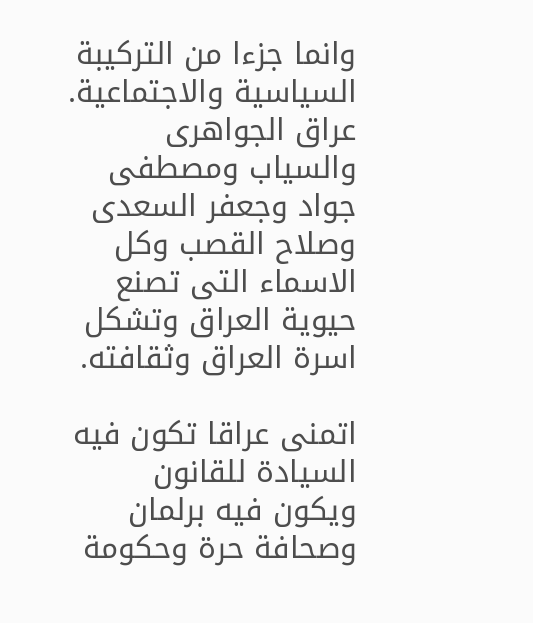وانما جزءا من التركيبة السياسية والاجتماعية. عراق الجواهرى والسياب ومصطفى جواد وجعفر السعدى وصلاح القصب وكل الاسماء التى تصنع حيوية العراق وتشكل اسرة العراق وثقافته.

اتمنى عراقا تكون فيه السيادة للقانون ويكون فيه برلمان وصحافة حرة وحكومة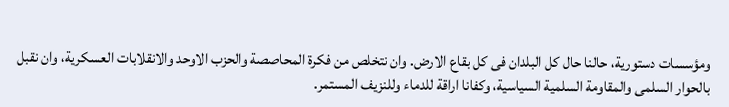ومؤسسات دستورية، حالنا حال كل البلدان فى كل بقاع الارض. وان نتخلص من فكرة المحاصصة والحزب الاوحد والانقلابات العسكرية، وان نقبل بالحوار السلمى والمقاومة السلمية السياسية، وكفانا اراقة للدماء وللنزيف المستمر.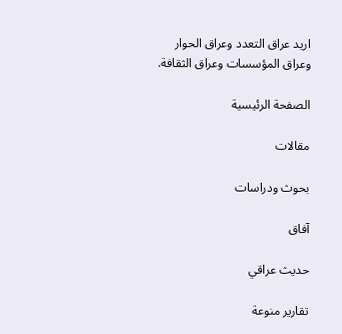اريد عراق التعدد وعراق الحوار وعراق المؤسسات وعراق الثقافة.

الصفحة الرئيسية

مقالات

بحوث ودراسات

آفاق

حديث عراقي

تقارير منوعة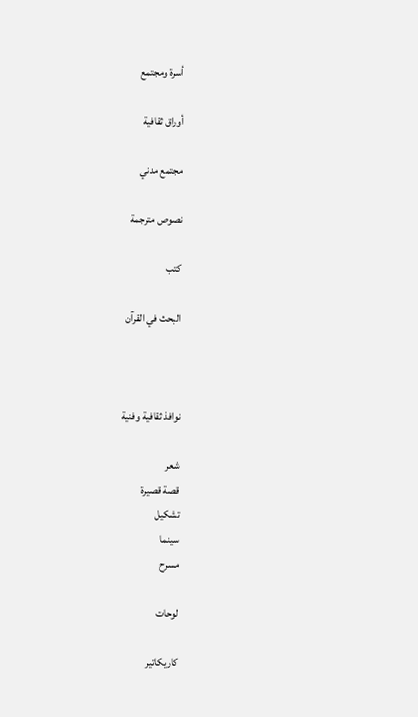أسرة ومجتمع

أوراق ثقافية

مجتمع مدني

نصوص مترجمة

كتب

البحث في القرآن



نوافذ ثقافية وفنية

شعر
قصة قصيرة
تشكيل
سينما
مسرح

لوحات

كاريكاتير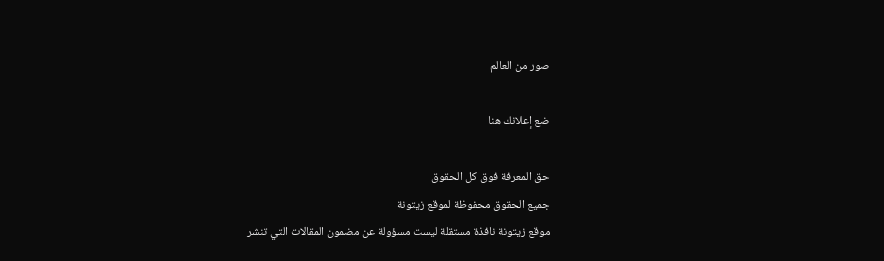صور من العالم

ضع إعلانك هنا

حق المعرفة فوق كل الحقوق
جميع الحقوق محفوظة لموقع زيتونة
موقع زيتونة نافذة مستقلة ليست مسؤولة عن مضمون المقالات التي تنشر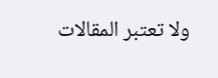ولا تعتبر المقالات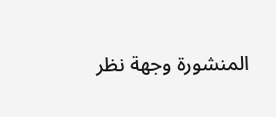المنشورة وجهة نظر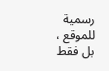رسمية للموقع ، بل فقط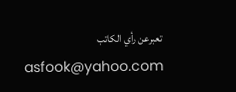تعبرعن رأي الكاتب
asfook@yahoo.com